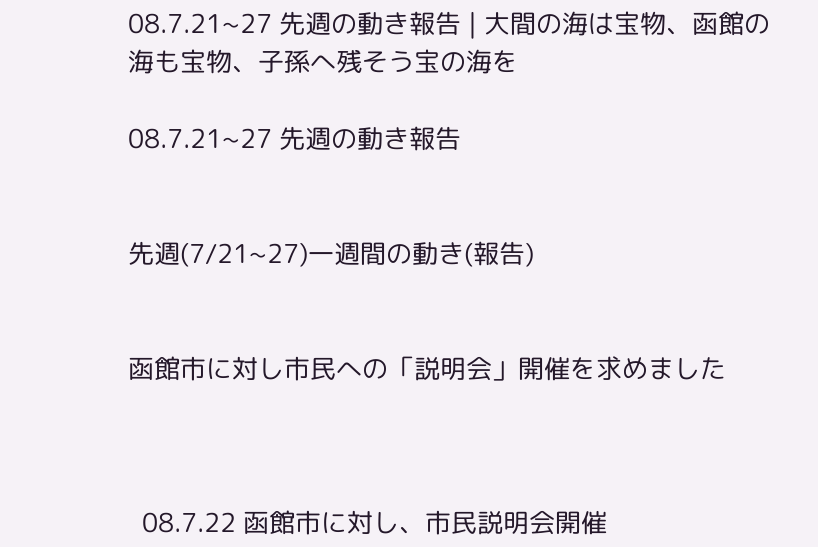08.7.21~27 先週の動き報告 | 大間の海は宝物、函館の海も宝物、子孫へ残そう宝の海を

08.7.21~27 先週の動き報告


先週(7/21~27)一週間の動き(報告)


函館市に対し市民への「説明会」開催を求めました



  08.7.22 函館市に対し、市民説明会開催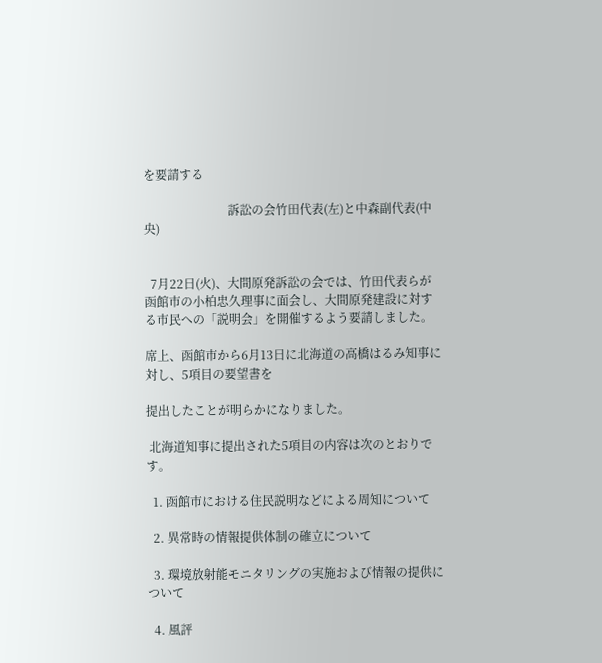を要請する

                            訴訟の会竹田代表(左)と中森副代表(中央)


  7月22日(火)、大間原発訴訟の会では、竹田代表らが函館市の小柏忠久理事に面会し、大間原発建設に対する市民への「説明会」を開催するよう要請しました。

席上、函館市から6月13日に北海道の高橋はるみ知事に対し、5項目の要望書を

提出したことが明らかになりました。

 北海道知事に提出された5項目の内容は次のとおりです。

  1. 函館市における住民説明などによる周知について

  2. 異常時の情報提供体制の確立について

  3. 環境放射能モニタリングの実施および情報の提供について

  4. 風評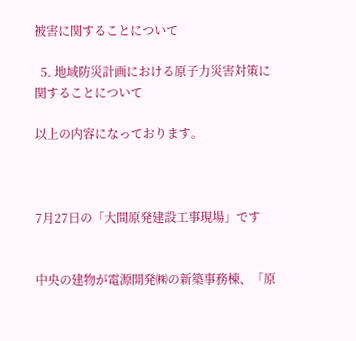被害に関することについて

  5. 地域防災計画における原子力災害対策に関することについて

以上の内容になっております。



7月27日の「大間原発建設工事現場」です


中央の建物が電源開発㈱の新築事務棟、「原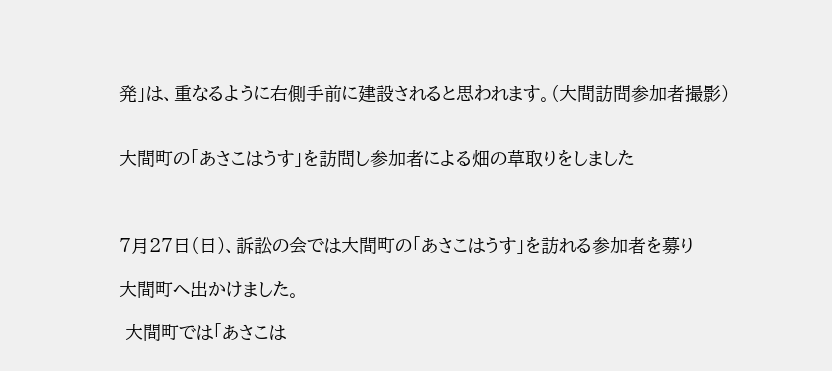発」は、重なるように右側手前に建設されると思われます。(大間訪問参加者撮影)


大間町の「あさこはうす」を訪問し参加者による畑の草取りをしました



7月27日(日)、訴訟の会では大間町の「あさこはうす」を訪れる参加者を募り

大間町へ出かけました。

 大間町では「あさこは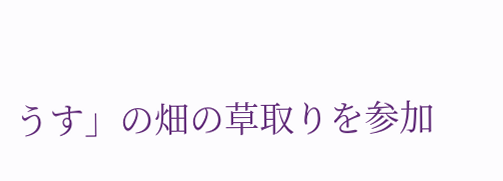うす」の畑の草取りを参加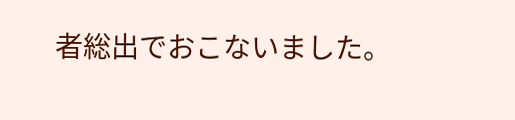者総出でおこないました。